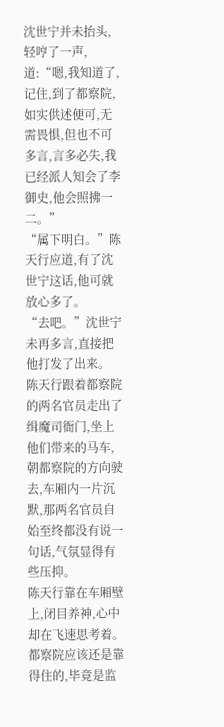沈世宁并未抬头,轻哼了一声,道:“嗯,我知道了,记住,到了都察院,如实供述便可,无需畏惧,但也不可多言,言多必失,我已经派人知会了李御史,他会照拂一二。”
“属下明白。”陈天行应道,有了沈世宁这话,他可就放心多了。
“去吧。”沈世宁未再多言,直接把他打发了出来。
陈天行跟着都察院的两名官员走出了缉魔司衙门,坐上他们带来的马车,朝都察院的方向驶去,车厢内一片沉默,那两名官员自始至终都没有说一句话,气氛显得有些压抑。
陈天行靠在车厢壁上,闭目养神,心中却在飞速思考着。
都察院应该还是靠得住的,毕竟是监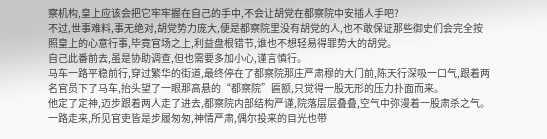察机构,皇上应该会把它牢牢握在自己的手中,不会让胡党在都察院中安插人手吧?
不过,世事难料,事无绝对,胡党势力庞大,便是都察院里没有胡党的人,也不敢保证那些御史们会完全按照皇上的心意行事,毕竟官场之上,利益盘根错节,谁也不想轻易得罪势大的胡党。
自己此番前去,虽是协助调查,但也需要多加小心,谨言慎行。
马车一路平稳前行,穿过繁华的街道,最终停在了都察院那庄严肃穆的大门前,陈天行深吸一口气,跟着两名官员下了马车,抬头望了一眼那高悬的“都察院”匾额,只觉得一股无形的压力扑面而来。
他定了定神,迈步跟着两人走了进去,都察院内部结构严谨,院落层层叠叠,空气中弥漫着一股肃杀之气。
一路走来,所见官吏皆是步履匆匆,神情严肃,偶尔投来的目光也带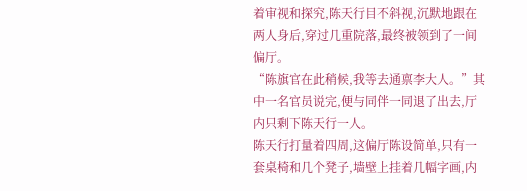着审视和探究,陈天行目不斜视,沉默地跟在两人身后,穿过几重院落,最终被领到了一间偏厅。
“陈旗官在此稍候,我等去通禀李大人。”其中一名官员说完,便与同伴一同退了出去,厅内只剩下陈天行一人。
陈天行打量着四周,这偏厅陈设简单,只有一套桌椅和几个凳子,墙壁上挂着几幅字画,内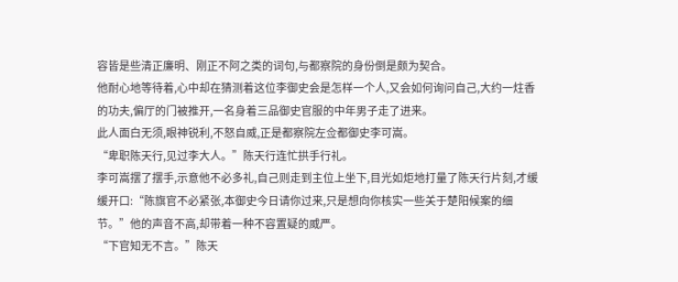容皆是些清正廉明、刚正不阿之类的词句,与都察院的身份倒是颇为契合。
他耐心地等待着,心中却在猜测着这位李御史会是怎样一个人,又会如何询问自己,大约一炷香的功夫,偏厅的门被推开,一名身着三品御史官服的中年男子走了进来。
此人面白无须,眼神锐利,不怒自威,正是都察院左佥都御史李可嵩。
“卑职陈天行,见过李大人。”陈天行连忙拱手行礼。
李可嵩摆了摆手,示意他不必多礼,自己则走到主位上坐下,目光如炬地打量了陈天行片刻,才缓缓开口:“陈旗官不必紧张,本御史今日请你过来,只是想向你核实一些关于楚阳候案的细节。”他的声音不高,却带着一种不容置疑的威严。
“下官知无不言。”陈天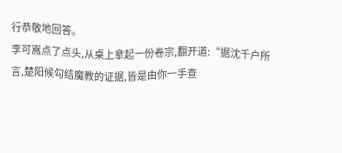行恭敬地回答。
李可嵩点了点头,从桌上拿起一份卷宗,翻开道:“据沈千户所言,楚阳候勾结魔教的证据,皆是由你一手查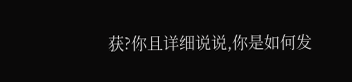获?你且详细说说,你是如何发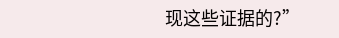现这些证据的?”